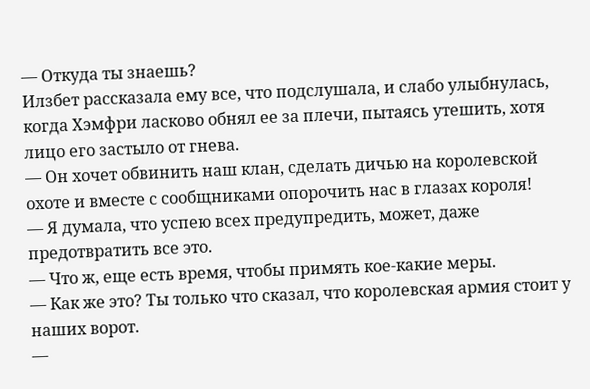— Откуда ты знаешь?
Илзбет рассказала ему все, что подслушала, и слабо улыбнулась, когда Хэмфри ласково обнял ее за плечи, пытаясь утешить, хотя лицо его застыло от гнева.
— Он хочет обвинить наш клан, сделать дичью на королевской охоте и вместе с сообщниками опорочить нас в глазах короля!
— Я думала, что успею всех предупредить, может, даже предотвратить все это.
— Что ж, еще есть время, чтобы примять кое-какие меры.
— Как же это? Ты только что сказал, что королевская армия стоит у наших ворот.
—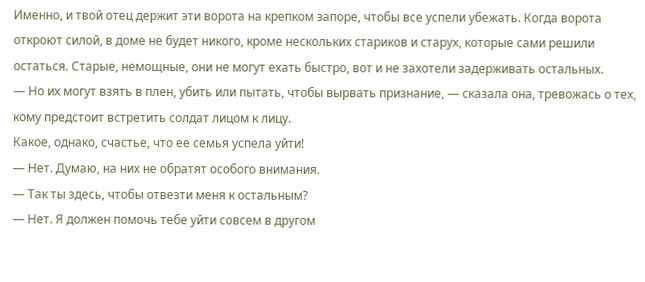Именно, и твой отец держит эти ворота на крепком запоре, чтобы все успели убежать. Когда ворота откроют силой, в доме не будет никого, кроме нескольких стариков и старух, которые сами решили остаться. Старые, немощные, они не могут ехать быстро, вот и не захотели задерживать остальных.
— Но их могут взять в плен, убить или пытать, чтобы вырвать признание, — сказала она, тревожась о тех, кому предстоит встретить солдат лицом к лицу.
Какое, однако, счастье, что ее семья успела уйти!
— Нет. Думаю, на них не обратят особого внимания.
— Так ты здесь, чтобы отвезти меня к остальным?
— Нет. Я должен помочь тебе уйти совсем в другом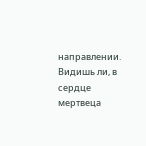направлении. Видишь ли, в сердце мертвеца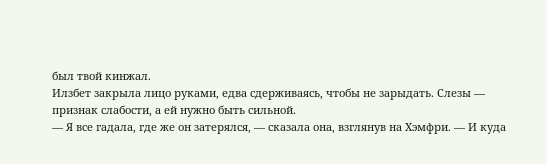был твой кинжал.
Илзбет закрыла лицо руками, едва сдерживаясь, чтобы не зарыдать. Слезы — признак слабости, а ей нужно быть сильной.
— Я все гадала, где же он затерялся, — сказала она, взглянув на Хэмфри. — И куда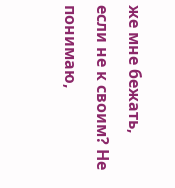же мне бежать, если не к своим? Не понимаю,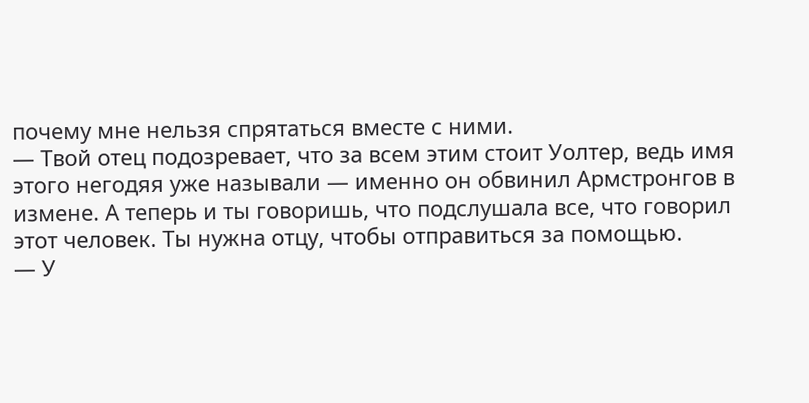почему мне нельзя спрятаться вместе с ними.
— Твой отец подозревает, что за всем этим стоит Уолтер, ведь имя этого негодяя уже называли — именно он обвинил Армстронгов в измене. А теперь и ты говоришь, что подслушала все, что говорил этот человек. Ты нужна отцу, чтобы отправиться за помощью.
— У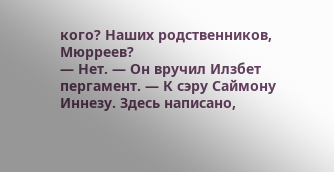кого? Наших родственников, Мюрреев?
— Нет. — Он вручил Илзбет пергамент. — К сэру Саймону Иннезу. Здесь написано,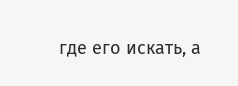где его искать, а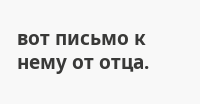вот письмо к нему от отца.